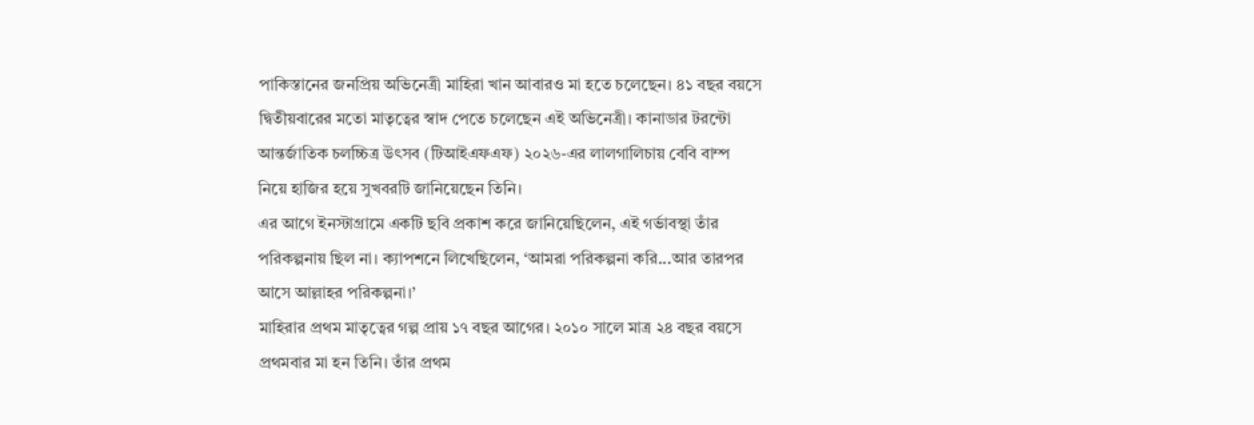পাকিস্তানের জনপ্রিয় অভিনেত্রী মাহিরা খান আবারও মা হতে চলেছেন। ৪১ বছর বয়সে দ্বিতীয়বারের মতো মাতৃত্বের স্বাদ পেতে চলেছেন এই অভিনেত্রী। কানাডার টরন্টো আন্তর্জাতিক চলচ্চিত্র উৎসব (টিআইএফএফ) ২০২৬-এর লালগালিচায় বেবি বাম্প নিয়ে হাজির হয়ে সুখবরটি জানিয়েছেন তিনি।
এর আগে ইনস্টাগ্রামে একটি ছবি প্রকাশ করে জানিয়েছিলেন, এই গর্ভাবস্থা তাঁর পরিকল্পনায় ছিল না। ক্যাপশনে লিখেছিলেন, ‘আমরা পরিকল্পনা করি...আর তারপর আসে আল্লাহর পরিকল্পনা।’
মাহিরার প্রথম মাতৃত্বের গল্প প্রায় ১৭ বছর আগের। ২০১০ সালে মাত্র ২৪ বছর বয়সে প্রথমবার মা হন তিনি। তাঁর প্রথম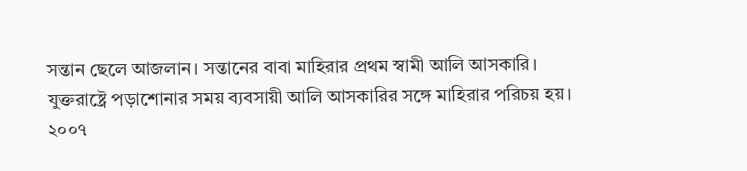সন্তান ছেলে আজলান। সন্তানের বাবা মাহিরার প্রথম স্বামী আলি আসকারি।
যুক্তরাষ্ট্রে পড়াশোনার সময় ব্যবসায়ী আলি আসকারির সঙ্গে মাহিরার পরিচয় হয়। ২০০৭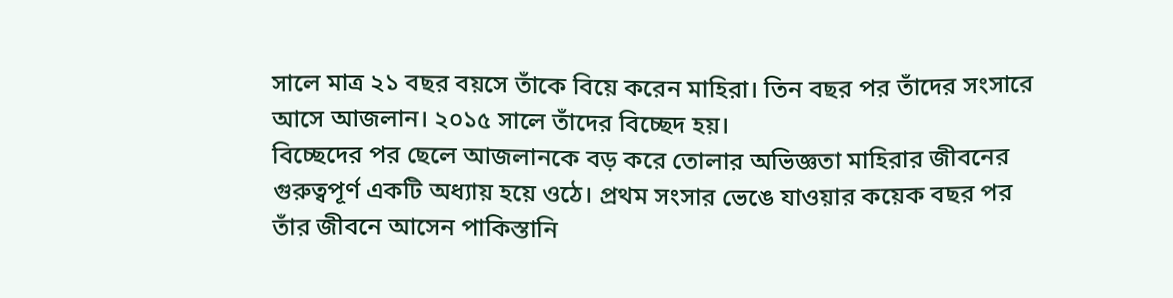সালে মাত্র ২১ বছর বয়সে তাঁকে বিয়ে করেন মাহিরা। তিন বছর পর তাঁদের সংসারে আসে আজলান। ২০১৫ সালে তাঁদের বিচ্ছেদ হয়।
বিচ্ছেদের পর ছেলে আজলানকে বড় করে তোলার অভিজ্ঞতা মাহিরার জীবনের গুরুত্বপূর্ণ একটি অধ্যায় হয়ে ওঠে। প্রথম সংসার ভেঙে যাওয়ার কয়েক বছর পর তাঁর জীবনে আসেন পাকিস্তানি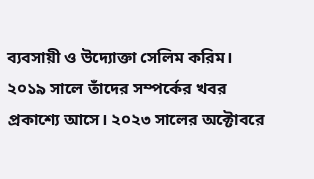ব্যবসায়ী ও উদ্যোক্তা সেলিম করিম।
২০১৯ সালে তাঁদের সম্পর্কের খবর প্রকাশ্যে আসে। ২০২৩ সালের অক্টোবরে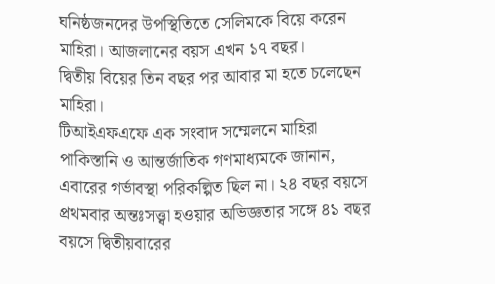ঘনিষ্ঠজনদের উপস্থিতিতে সেলিমকে বিয়ে করেন মাহিরা। আজলানের বয়স এখন ১৭ বছর।
দ্বিতীয় বিয়ের তিন বছর পর আবার মা হতে চলেছেন মাহিরা।
টিআইএফএফে এক সংবাদ সম্মেলনে মাহিরা পাকিস্তানি ও আন্তর্জাতিক গণমাধ্যমকে জানান, এবারের গর্ভাবস্থা পরিকল্পিত ছিল না। ২৪ বছর বয়সে প্রথমবার অন্তঃসত্ত্বা হওয়ার অভিজ্ঞতার সঙ্গে ৪১ বছর বয়সে দ্বিতীয়বারের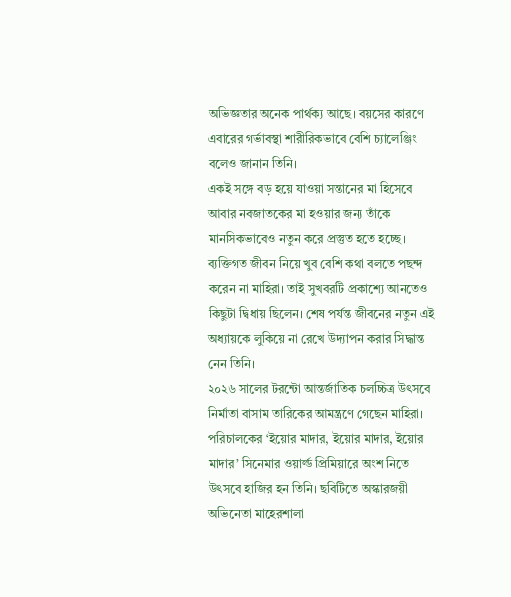অভিজ্ঞতার অনেক পার্থক্য আছে। বয়সের কারণে এবারের গর্ভাবস্থা শারীরিকভাবে বেশি চ্যালেঞ্জিং বলেও জানান তিনি।
একই সঙ্গে বড় হয়ে যাওয়া সন্তানের মা হিসেবে আবার নবজাতকের মা হওয়ার জন্য তাঁকে মানসিকভাবেও নতুন করে প্রস্তুত হতে হচ্ছে। ব্যক্তিগত জীবন নিয়ে খুব বেশি কথা বলতে পছন্দ করেন না মাহিরা। তাই সুখবরটি প্রকাশ্যে আনতেও কিছুটা দ্বিধায় ছিলেন। শেষ পর্যন্ত জীবনের নতুন এই অধ্যায়কে লুকিয়ে না রেখে উদ্যাপন করার সিদ্ধান্ত নেন তিনি।
২০২৬ সালের টরন্টো আন্তর্জাতিক চলচ্চিত্র উৎসবে নির্মাতা বাসাম তারিকের আমন্ত্রণে গেছেন মাহিরা। পরিচালকের ‘ইয়োর মাদার, ইয়োর মাদার, ইয়োর মাদার’ সিনেমার ওয়ার্ল্ড প্রিমিয়ারে অংশ নিতে উৎসবে হাজির হন তিনি। ছবিটিতে অস্কারজয়ী অভিনেতা মাহেরশালা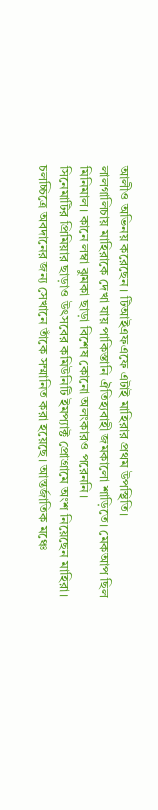আলীও অভিনয় করেছেন। টিআইএফএফে এটাই মাহিরার প্রথম উপস্থিতি।
লালগালিচায় মাহিরাকে দেখা যায় পাকিস্তানি ঐতিহ্যবাহী জমকালো শাড়িতে। মেকআপ ছিল মিনিমাল। কানে লম্বা ঝুমকা ছাড়া বিশেষ কোনো অলংকারও পরেননি।
সিনেমাটির প্রিমিয়ার ছাড়াও উৎসবের কমিউনিটি ইমপ্যাক্ট প্রোগ্রামে অংশ নিয়েছেন মাহিরা। চলচ্চিত্রে অবদানের জন্য সেখানে তাঁকে সম্মানিত করা হয়েছে। আন্তর্জাতিক মঞ্চে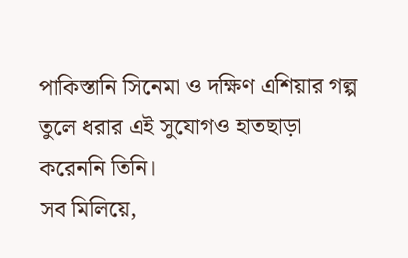পাকিস্তানি সিনেমা ও দক্ষিণ এশিয়ার গল্প তুলে ধরার এই সুযোগও হাতছাড়া করেননি তিনি।
সব মিলিয়ে,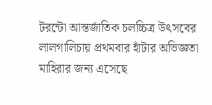টরন্টো আন্তর্জাতিক চলচ্চিত্র উৎসবের লালগালিচায় প্রথমবার হাঁটার অভিজ্ঞতা মাহিরার জন্য এসেছে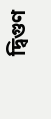দ্বিগুণ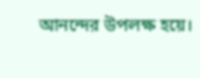আনন্দের উপলক্ষ হয়ে।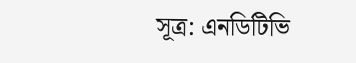সূত্র: এনডিটিভি